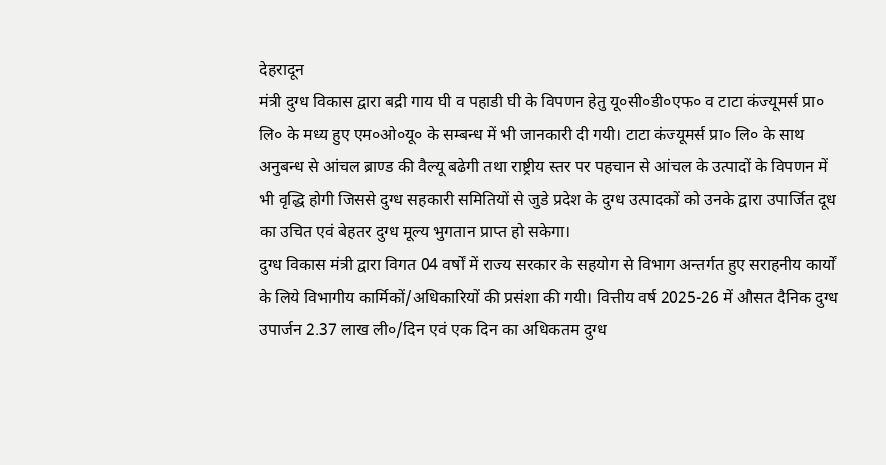देहरादून
मंत्री दुग्ध विकास द्वारा बद्री गाय घी व पहाडी घी के विपणन हेतु यू०सी०डी०एफ० व टाटा कंज्यूमर्स प्रा० लि० के मध्य हुए एम०ओ०यू० के सम्बन्ध में भी जानकारी दी गयी। टाटा कंज्यूमर्स प्रा० लि० के साथ अनुबन्ध से आंचल ब्राण्ड की वैल्यू बढेगी तथा राष्ट्रीय स्तर पर पहचान से आंचल के उत्पादों के विपणन में भी वृद्धि होगी जिससे दुग्ध सहकारी समितियों से जुडे प्रदेश के दुग्ध उत्पादकों को उनके द्वारा उपार्जित दूध का उचित एवं बेहतर दुग्ध मूल्य भुगतान प्राप्त हो सकेगा।
दुग्ध विकास मंत्री द्वारा विगत 04 वर्षों में राज्य सरकार के सहयोग से विभाग अन्तर्गत हुए सराहनीय कार्यों के लिये विभागीय कार्मिकों/अधिकारियों की प्रसंशा की गयी। वित्तीय वर्ष 2025-26 में औसत दैनिक दुग्ध उपार्जन 2.37 लाख ली०/दिन एवं एक दिन का अधिकतम दुग्ध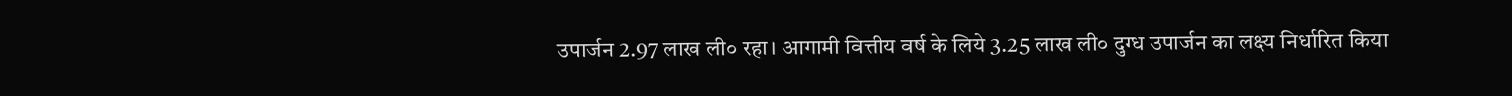उपार्जन 2.97 लाख ली० रहा। आगामी वित्तीय वर्ष के लिये 3.25 लाख ली० दुग्ध उपार्जन का लक्ष्य निर्धारित किया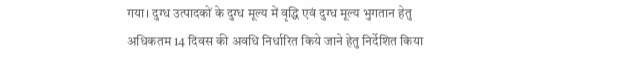गया। दुग्ध उत्पादकों के दुग्ध मूल्य में वृद्धि एवं दुग्ध मूल्य भुगतान हेतु अधिकतम 14 दिवस की अवधि निर्धारित किये जाने हेतु निर्देशित किया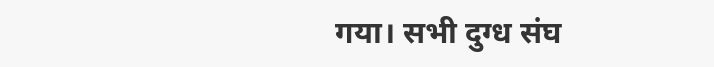गया। सभी दुग्ध संघ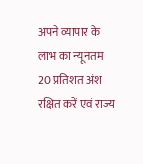अपने व्यापार के लाभ का न्यूनतम 20 प्रतिशत अंश रक्षित करें एवं राज्य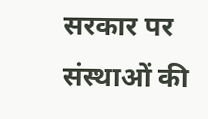सरकार पर संस्थाओं की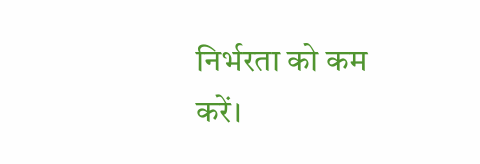निर्भरता को कम करें।